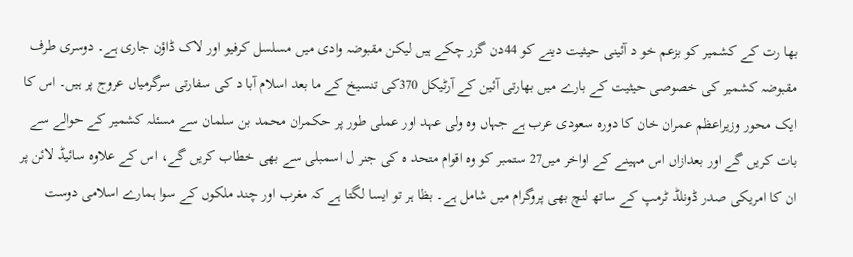بھا رت کے کشمیر کو بزعم خو د آئینی حیثیت دینے کو 44دن گزر چکے ہیں لیکن مقبوضہ وادی میں مسلسل کرفیو اور لاک ڈاؤن جاری ہے۔ دوسری طرف مقبوضہ کشمیر کی خصوصی حیثیت کے بارے میں بھارتی آئین کے آرٹیکل 370کی تنسیخ کے ما بعد اسلام آبا د کی سفارتی سرگرمیاں عروج پر ہیں۔ اس کا ایک محور وزیراعظم عمران خان کا دورہ سعودی عرب ہے جہاں وہ ولی عہد اور عملی طور پر حکمران محمد بن سلمان سے مسئلہ کشمیر کے حوالے سے بات کریں گے اور بعدازاں اس مہینے کے اواخر میں27 ستمبر کو وہ اقوام متحد ہ کی جنر ل اسمبلی سے بھی خطاب کریں گے، اس کے علاوہ سائیڈ لائن پر ان کا امریکی صدر ڈونلڈ ٹرمپ کے ساتھ لنچ بھی پروگرام میں شامل ہے۔ بظا ہر تو ایسا لگتا ہے کہ مغرب اور چند ملکوں کے سوا ہمارے اسلامی دوست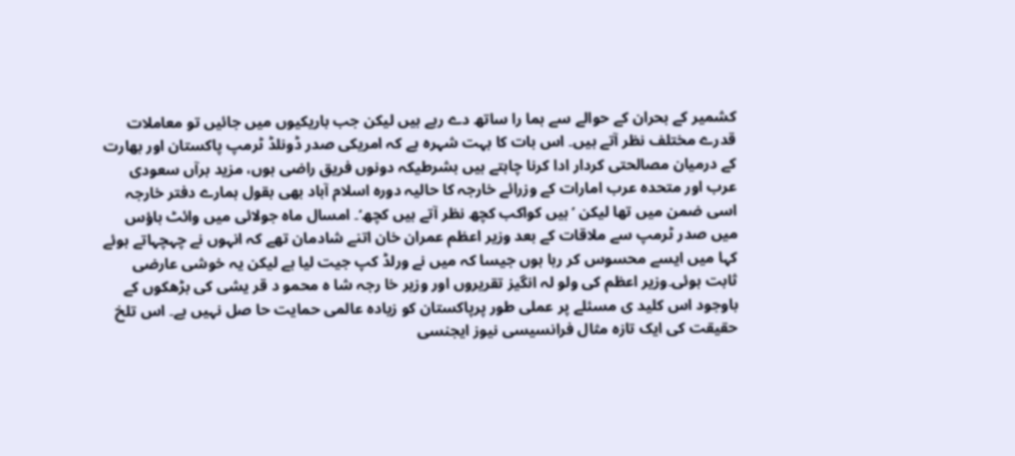کشمیر کے بحران کے حوالے سے ہما را ساتھ دے رہے ہیں لیکن جب باریکیوں میں جائیں تو معاملات قدرے مختلف نظر آتے ہیں۔ اس بات کا بہت شہرہ ہے کہ امریکی صدر ڈونلڈ ٹرمپ پاکستان اور بھارت کے درمیان مصالحتی کردار ادا کرنا چاہتے ہیں بشرطیکہ دونوں فریق راضی ہوں، مزید برآں سعودی عرب اور متحدہ عرب امارات کے وزرائے خارجہ کا حالیہ دورہ اسلام آباد بھی بقول ہمارے دفتر خارجہ اسی ضمن میں تھا لیکن ’ہیں کواکب کچھ نظر آتے ہیں کچھ‘۔ امسال ماہ جولائی میں وائٹ ہاؤس میں صدر ٹرمپ سے ملاقات کے بعد وزیر اعظم عمران خان اتنے شادمان تھے کہ انہوں نے چہچہاتے ہوئے کہا میں ایسے محسوس کر رہا ہوں جیسا کہ میں نے ورلڈ کپ جیت لیا ہے لیکن یہ خوشی عارضی ثابت ہوئی۔وزیر اعظم کی ولو لہ انگیز تقریروں اور وزیر خا رجہ شا ہ محمو د قر یشی کی بڑھکوں کے باوجود اس کلید ی مسئلے پر عملی طور پرپاکستان کو زیادہ عالمی حمایت حا صل نہیں ہے۔ اس تلخ حقیقت کی ایک تازہ مثال فرانسیسی نیوز ایجنسی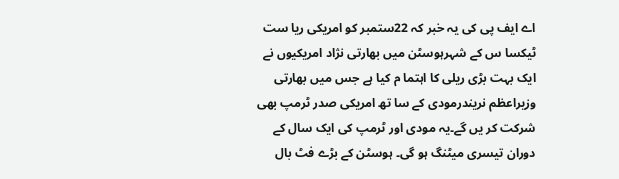اے ایف پی کی یہ خبر کہ 22ستمبر کو امریکی ریا ست ٹیکسا س کے شہرہوسٹن میں بھارتی نژاد امریکیوں نے ایک بہت بڑی ریلی کا اہتما م کیا ہے جس میں بھارتی وزیراعظم نریندرمودی کے سا تھ امریکی صدر ٹرمپ بھی شرکت کر یں گے۔یہ مودی اور ٹرمپ کی ایک سال کے دوران تیسری میٹنگ ہو گی۔ ہوسٹن کے بڑے فٹ بال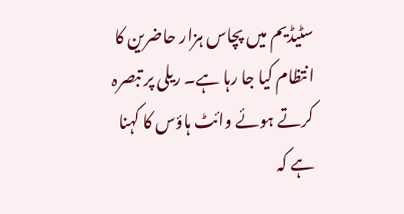سٹیڈیم میں پچاس ہزار حاضرین کا انتظام کیا جا رہا ہے۔ ریلی پر تبصرہ کرتے ہوئے وائٹ ہاؤس کا کہنا ہے کہ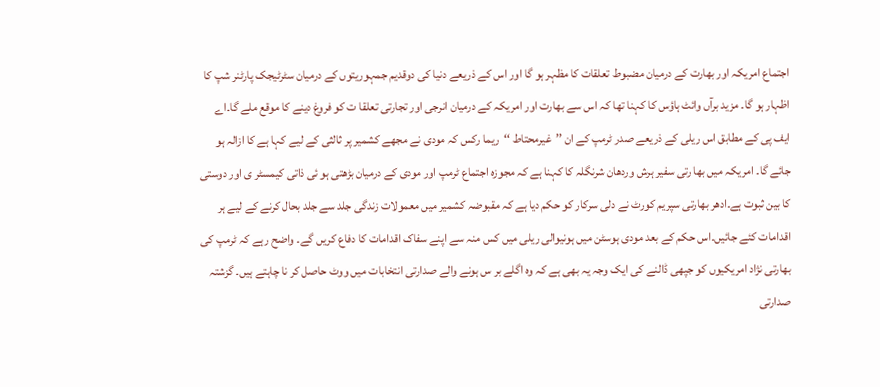اجتماع امریکہ اور بھارت کے درمیان مضبوط تعلقات کا مظہر ہو گا اور اس کے ذریعے دنیا کی دوقدیم جمہوریتوں کے درمیان سٹرٹیجک پارٹنر شپ کا اظہار ہو گا۔ مزید برآں وائٹ ہاؤس کا کہنا تھا کہ اس سے بھارت اور امریکہ کے درمیان انرجی اور تجارتی تعلقا ت کو فروغ دینے کا موقع ملے گا۔اے ایف پی کے مطابق اس ریلی کے ذریعے صدر ٹرمپ کے ان ’’غیرمحتاط ‘‘ریما رکس کہ مودی نے مجھے کشمیر پر ثالثی کے لیے کہا ہے کا ازالہ ہو جائے گا۔ امریکہ میں بھا رتی سفیر ہرش وردھان شرنگلہ کا کہنا ہے کہ مجوزہ اجتماع ٹرمپ اور مودی کے درمیان بڑھتی ہو ئی ذاتی کیمسٹر ی اور دوستی کا بین ثبوت ہے۔ادھر بھارتی سپریم کورٹ نے دلی سرکار کو حکم دیا ہے کہ مقبوضہ کشمیر میں معمولات زندگی جلد سے جلد بحال کرنے کے لیے ہر اقدامات کئے جائیں۔اس حکم کے بعد مودی ہوسٹن میں ہونیوالی ریلی میں کس منہ سے اپنے سفاک اقدامات کا دفاع کریں گے۔ واضح رہے کہ ٹرمپ کی بھارتی نژاد امریکیوں کو جپھی ڈالنے کی ایک وجہ یہ بھی ہے کہ وہ اگلے بر س ہونے والے صدارتی انتخابات میں ووٹ حاصل کر نا چاہتے ہیں۔ گزشتہ صدارتی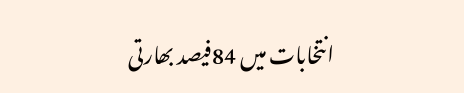انتخابات میں 84فیصد بھارتی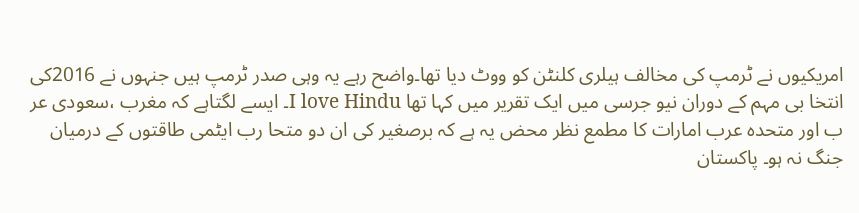امریکیوں نے ٹرمپ کی مخالف ہیلری کلنٹن کو ووٹ دیا تھا۔واضح رہے یہ وہی صدر ٹرمپ ہیں جنہوں نے 2016کی انتخا بی مہم کے دوران نیو جرسی میں ایک تقریر میں کہا تھا I love Hindu۔ ایسے لگتاہے کہ مغرب ،سعودی عر ب اور متحدہ عرب امارات کا مطمع نظر محض یہ ہے کہ برصغیر کی ان دو متحا رب ایٹمی طاقتوں کے درمیان جنگ نہ ہو۔ پاکستان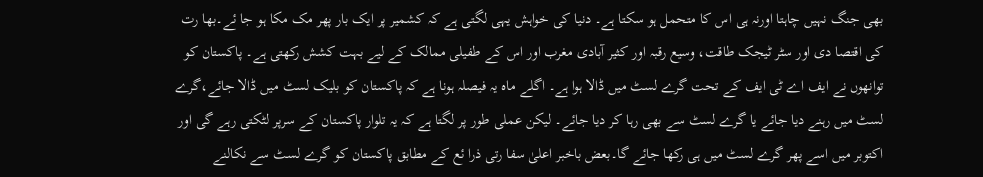بھی جنگ نہیں چاہتا اورنہ ہی اس کا متحمل ہو سکتا ہے۔ دنیا کی خواہش یہی لگتی ہے کہ کشمیر پر ایک بار پھر مک مکا ہو جا ئے۔بھا رت کی اقتصا دی اور سٹر ٹیجک طاقت، وسیع رقبہ اور کثیر آبادی مغرب اور اس کے طفیلی ممالک کے لیے بہت کشش رکھتی ہے۔ پاکستان کو توانھوں نے ایف اے ٹی ایف کے تحت گرے لسٹ میں ڈالا ہوا ہے۔ اگلے ماہ یہ فیصلہ ہونا ہے کہ پاکستان کو بلیک لسٹ میں ڈالا جائے،گرے لسٹ میں رہنے دیا جائے یا گرے لسٹ سے بھی رہا کر دیا جائے۔ لیکن عملی طور پر لگتا ہے کہ یہ تلوار پاکستان کے سرپر لٹکتی رہے گی اور اکتوبر میں اسے پھر گرے لسٹ میں ہی رکھا جائے گا۔بعض باخبر اعلیٰ سفا رتی ذرا ئع کے مطابق پاکستان کو گرے لسٹ سے نکالنے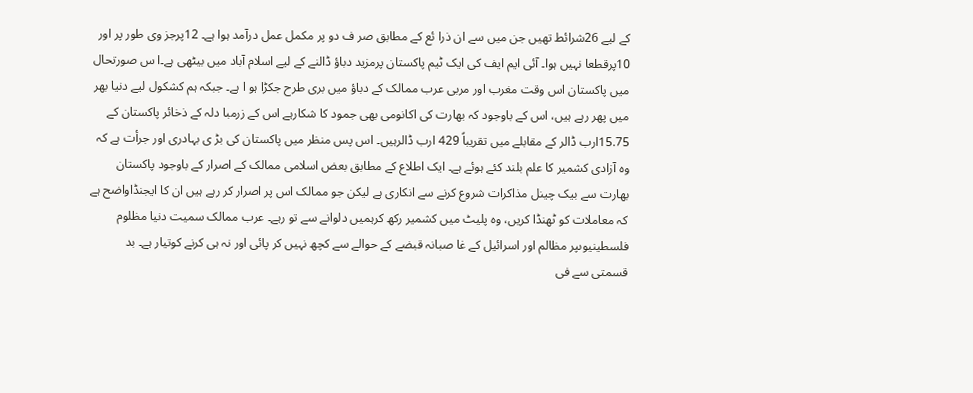کے لیے 26شرائط تھیں جن میں سے ان ذرا ئع کے مطابق صر ف دو پر مکمل عمل درآمد ہوا ہے۔ 12پرجز وی طور پر اور 10پرقطعا نہیں ہوا۔ آئی ایم ایف کی ایک ٹیم پاکستان پرمزید دباؤ ڈالنے کے لیے اسلام آباد میں بیٹھی ہے۔ا س صورتحال میں پاکستان اس وقت مغرب اور مربی عرب ممالک کے دباؤ میں بری طرح جکڑا ہو ا ہے۔ جبکہ ہم کشکول لیے دنیا بھر میں پھر رہے ہیں، اس کے باوجود کہ بھارت کی اکانومی بھی جمود کا شکارہے اس کے زرمبا دلہ کے ذخائر پاکستان کے 15.75ارب ڈالر کے مقابلے میں تقریباً 429 ارب ڈالرہیں۔ اس پس منظر میں پاکستان کی بڑ ی بہادری اور جرأت ہے کہ وہ آزادی کشمیر کا علم بلند کئے ہوئے ہے۔ ایک اطلاع کے مطابق بعض اسلامی ممالک کے اصرار کے باوجود پاکستان بھارت سے بیک چینل مذاکرات شروع کرنے سے انکاری ہے لیکن جو ممالک اس پر اصرار کر رہے ہیں ان کا ایجنڈاواضح ہے کہ معاملات کو ٹھنڈا کریں، وہ پلیٹ میں کشمیر رکھ کرہمیں دلوانے سے تو رہے۔ عرب ممالک سمیت دنیا مظلوم فلسطینیوںپر مظالم اور اسرائیل کے غا صبانہ قبضے کے حوالے سے کچھ نہیں کر پائی اور نہ ہی کرنے کوتیار ہے۔ بد قسمتی سے فی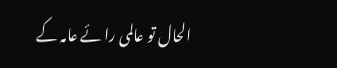الحال تو عالمی را ئے عامہ کے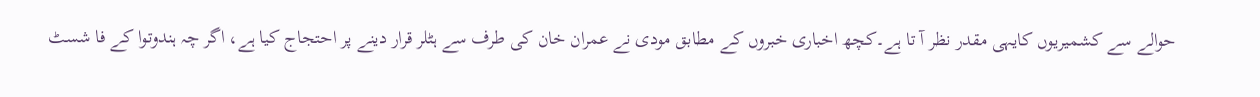حوالے سے کشمیریوں کایہی مقدر نظر آ تا ہے۔کچھ اخباری خبروں کے مطابق مودی نے عمران خان کی طرف سے ہٹلر قرار دینے پر احتجاج کیا ہے، اگر چہ ہندوتوا کے فا شسٹ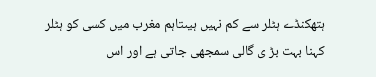ہتھکنڈے ہٹلر سے کم نہیں ہیںتاہم مغرب میں کسی کو ہٹلر کہنا بہت بڑ ی گالی سمجھی جاتی ہے اور اس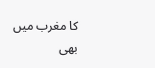کا مغرب میں بھی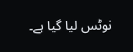نوٹس لیا گیا ہے۔